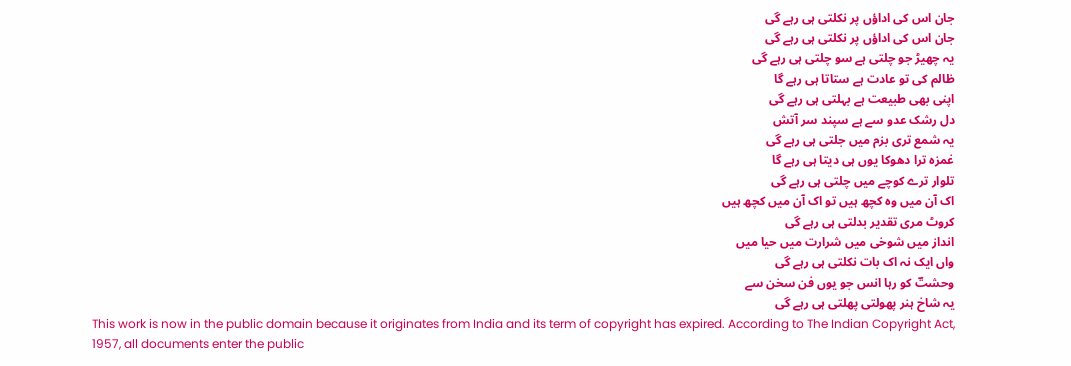جان اس کی اداؤں پر نکلتی ہی رہے گی
جان اس کی اداؤں پر نکلتی ہی رہے گی
یہ چھیڑ جو چلتی ہے سو چلتی ہی رہے گی
ظالم کی تو عادت ہے ستاتا ہی رہے گا
اپنی بھی طبیعت ہے بہلتی ہی رہے گی
دل رشک عدو سے ہے سپند سر آتش
یہ شمع تری بزم میں جلتی ہی رہے گی
غمزہ ترا دھوکا یوں ہی دیتا ہی رہے گا
تلوار ترے کوچے میں چلتی ہی رہے گی
اک آن میں وہ کچھ ہیں تو اک آن میں کچھ ہیں
کروٹ مری تقدیر بدلتی ہی رہے گی
انداز میں شوخی میں شرارت میں حیا میں
واں ایک نہ اک بات نکلتی ہی رہے گی
وحشتؔ کو رہا انس جو یوں فن سخن سے
یہ شاخ ہنر پھولتی پھلتی ہی رہے گی
This work is now in the public domain because it originates from India and its term of copyright has expired. According to The Indian Copyright Act, 1957, all documents enter the public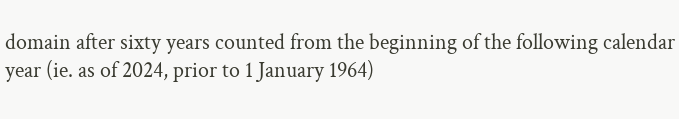domain after sixty years counted from the beginning of the following calendar year (ie. as of 2024, prior to 1 January 1964)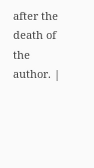after the death of the author. |